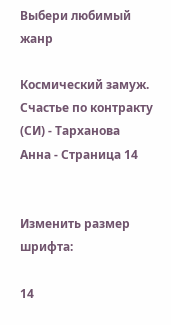Выбери любимый жанр

Космический замуж. Счастье по контракту (СИ) - Тарханова Анна - Страница 14


Изменить размер шрифта:

14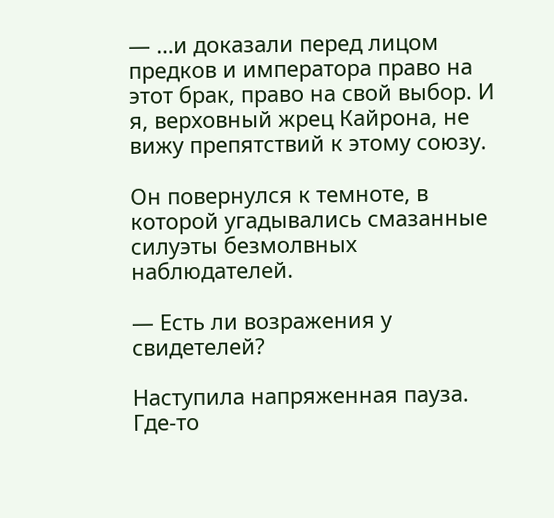— …и доказали перед лицом предков и императора право на этот брак, право на свой выбор. И я, верховный жрец Кайрона, не вижу препятствий к этому союзу.

Он повернулся к темноте, в которой угадывались смазанные силуэты безмолвных наблюдателей.

— Есть ли возражения у свидетелей?

Наступила напряженная пауза. Где-то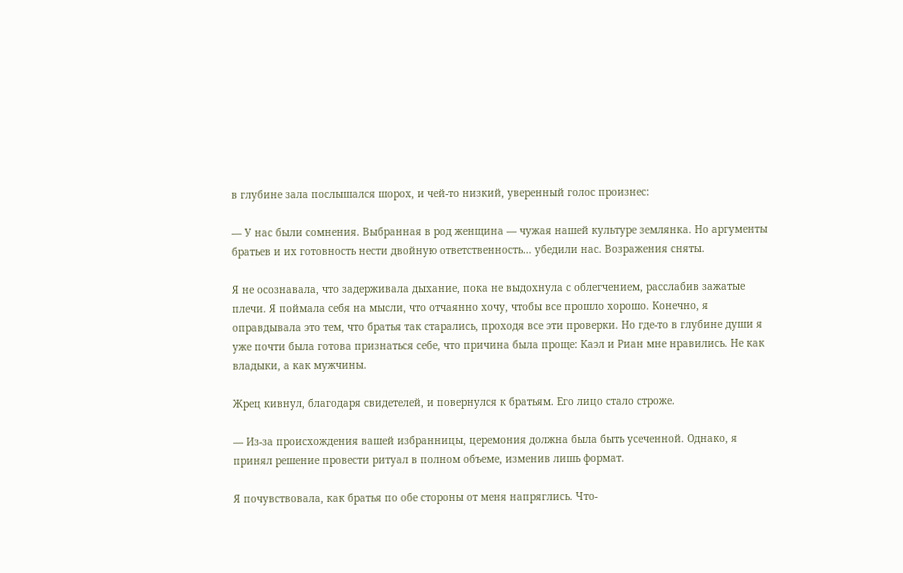в глубине зала послышался шорох, и чей-то низкий, уверенный голос произнес:

— У нас были сомнения. Выбранная в род женщина — чужая нашей культуре землянка. Но аргументы братьев и их готовность нести двойную ответственность… убедили нас. Возражения сняты.

Я не осознавала, что задерживала дыхание, пока не выдохнула с облегчением, расслабив зажатые плечи. Я поймала себя на мысли, что отчаянно хочу, чтобы все прошло хорошо. Конечно, я оправдывала это тем, что братья так старались, проходя все эти проверки. Но где-то в глубине души я уже почти была готова признаться себе, что причина была проще: Каэл и Риан мне нравились. Не как владыки, а как мужчины.

Жрец кивнул, благодаря свидетелей, и повернулся к братьям. Его лицо стало строже.

— Из-за происхождения вашей избранницы, церемония должна была быть усеченной. Однако, я принял решение провести ритуал в полном объеме, изменив лишь формат.

Я почувствовала, как братья по обе стороны от меня напряглись. Что-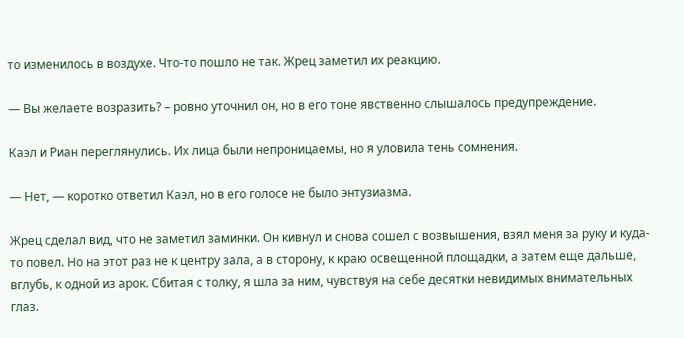то изменилось в воздухе. Что-то пошло не так. Жрец заметил их реакцию.

— Вы желаете возразить? – ровно уточнил он, но в его тоне явственно слышалось предупреждение.

Каэл и Риан переглянулись. Их лица были непроницаемы, но я уловила тень сомнения.

— Нет, — коротко ответил Каэл, но в его голосе не было энтузиазма.

Жрец сделал вид, что не заметил заминки. Он кивнул и снова сошел с возвышения, взял меня за руку и куда-то повел. Но на этот раз не к центру зала, а в сторону, к краю освещенной площадки, а затем еще дальше, вглубь, к одной из арок. Сбитая с толку, я шла за ним, чувствуя на себе десятки невидимых внимательных глаз.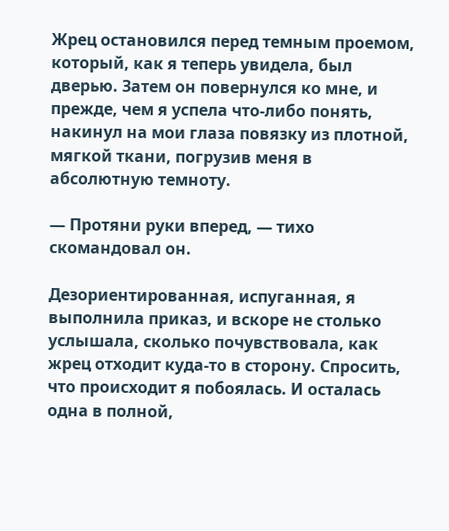Жрец остановился перед темным проемом, который, как я теперь увидела, был дверью. Затем он повернулся ко мне, и прежде, чем я успела что-либо понять, накинул на мои глаза повязку из плотной, мягкой ткани, погрузив меня в абсолютную темноту.

— Протяни руки вперед, — тихо скомандовал он.

Дезориентированная, испуганная, я выполнила приказ, и вскоре не столько услышала, сколько почувствовала, как жрец отходит куда-то в сторону. Спросить, что происходит я побоялась. И осталась одна в полной,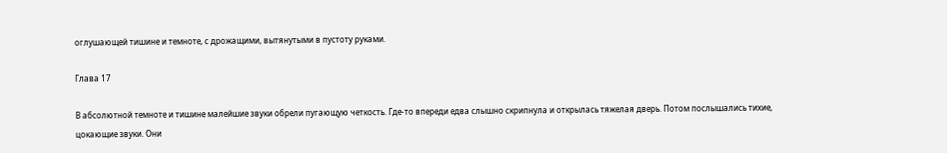оглушающей тишине и темноте, с дрожащими, вытянутыми в пустоту руками.

Глава 17

В абсолютной темноте и тишине малейшие звуки обрели пугающую четкость. Где-то впереди едва слышно скрипнула и открылась тяжелая дверь. Потом послышались тихие, цокающие звуки. Они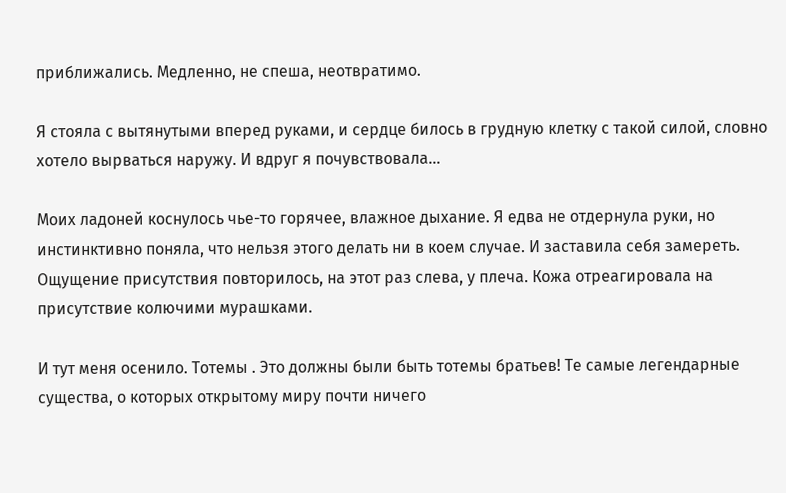приближались. Медленно, не спеша, неотвратимо.

Я стояла с вытянутыми вперед руками, и сердце билось в грудную клетку с такой силой, словно хотело вырваться наружу. И вдруг я почувствовала…

Моих ладоней коснулось чье-то горячее, влажное дыхание. Я едва не отдернула руки, но инстинктивно поняла, что нельзя этого делать ни в коем случае. И заставила себя замереть. Ощущение присутствия повторилось, на этот раз слева, у плеча. Кожа отреагировала на присутствие колючими мурашками.

И тут меня осенило. Тотемы . Это должны были быть тотемы братьев! Те самые легендарные существа, о которых открытому миру почти ничего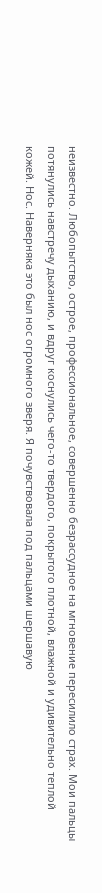неизвестно. Любопытство, острое, профессиональное, совершенно безрассудное на мгновение пересилило страх. Мои пальцы потянулись навстречу дыханию, и вдруг коснулись чего-то твердого, покрытого плотной, влажной и удивительно теплой кожей. Нос. Наверняка это был нос огромного зверя. Я почувствовала под пальцами шершавую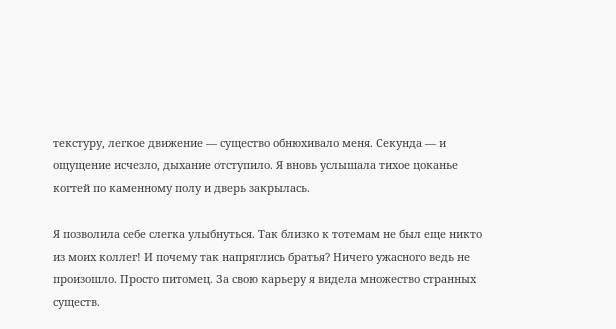текстуру, легкое движение — существо обнюхивало меня. Секунда — и ощущение исчезло, дыхание отступило. Я вновь услышала тихое цоканье когтей по каменному полу и дверь закрылась.

Я позволила себе слегка улыбнуться. Так близко к тотемам не был еще никто из моих коллег! И почему так напряглись братья? Ничего ужасного ведь не произошло. Просто питомец. За свою карьеру я видела множество странных существ.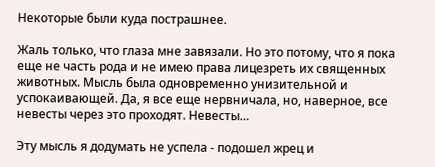Некоторые были куда пострашнее.

Жаль только, что глаза мне завязали. Но это потому, что я пока еще не часть рода и не имею права лицезреть их священных животных. Мысль была одновременно унизительной и успокаивающей. Да, я все еще нервничала, но, наверное, все невесты через это проходят. Невесты…

Эту мысль я додумать не успела - подошел жрец и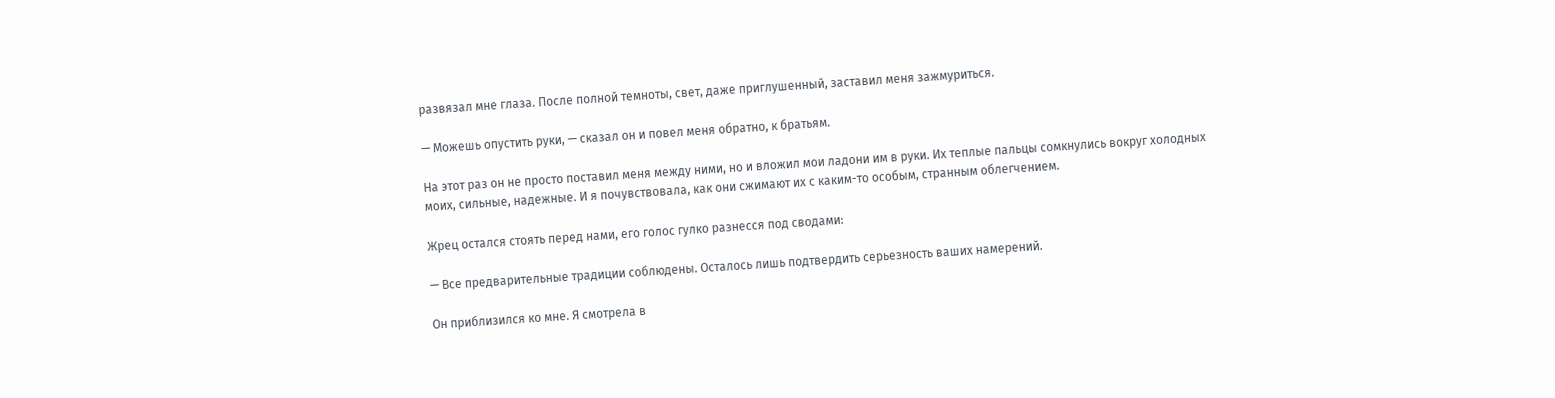развязал мне глаза. После полной темноты, свет, даже приглушенный, заставил меня зажмуриться.

— Можешь опустить руки, — сказал он и повел меня обратно, к братьям.

На этот раз он не просто поставил меня между ними, но и вложил мои ладони им в руки. Их теплые пальцы сомкнулись вокруг холодных моих, сильные, надежные. И я почувствовала, как они сжимают их с каким-то особым, странным облегчением.

Жрец остался стоять перед нами, его голос гулко разнесся под сводами:

— Все предварительные традиции соблюдены. Осталось лишь подтвердить серьезность ваших намерений.

Он приблизился ко мне. Я смотрела в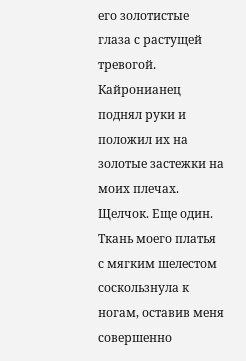его золотистые глаза с растущей тревогой. Кайронианец поднял руки и положил их на золотые застежки на моих плечах. Щелчок. Еще один. Ткань моего платья с мягким шелестом соскользнула к ногам, оставив меня совершенно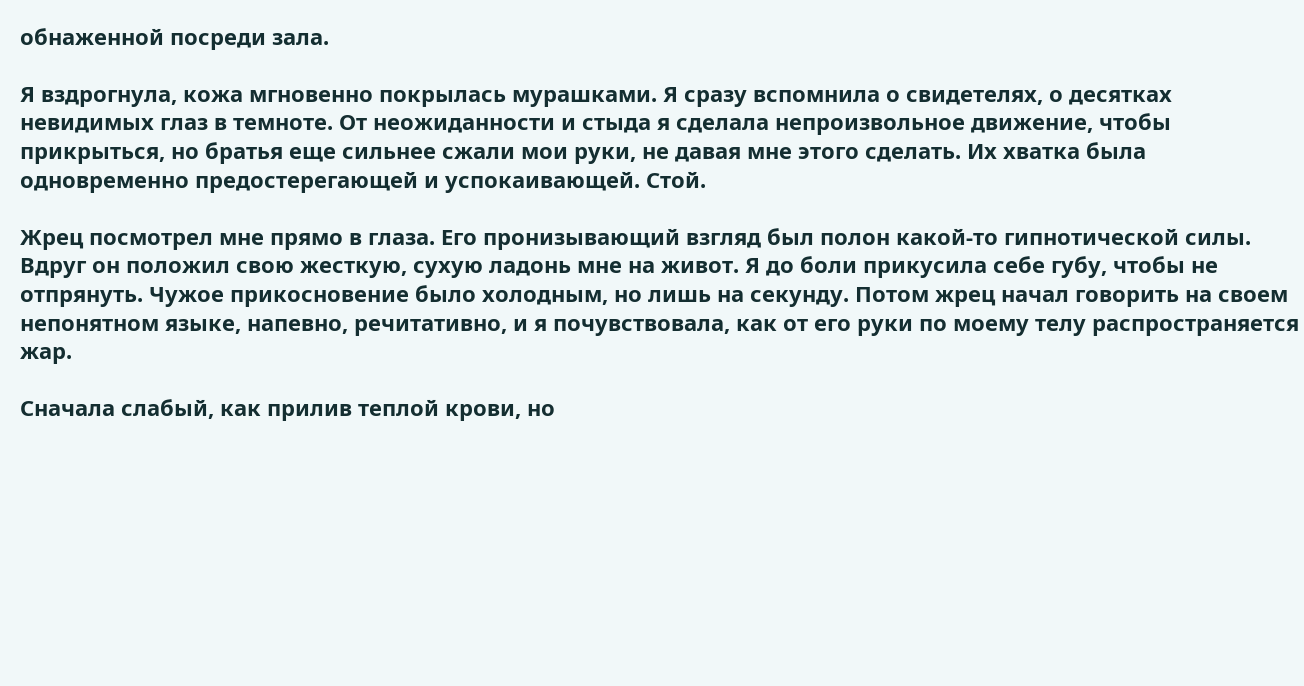обнаженной посреди зала.

Я вздрогнула, кожа мгновенно покрылась мурашками. Я сразу вспомнила о свидетелях, о десятках невидимых глаз в темноте. От неожиданности и стыда я сделала непроизвольное движение, чтобы прикрыться, но братья еще сильнее сжали мои руки, не давая мне этого сделать. Их хватка была одновременно предостерегающей и успокаивающей. Стой.

Жрец посмотрел мне прямо в глаза. Его пронизывающий взгляд был полон какой-то гипнотической силы. Вдруг он положил свою жесткую, сухую ладонь мне на живот. Я до боли прикусила себе губу, чтобы не отпрянуть. Чужое прикосновение было холодным, но лишь на секунду. Потом жрец начал говорить на своем непонятном языке, напевно, речитативно, и я почувствовала, как от его руки по моему телу распространяется жар.

Сначала слабый, как прилив теплой крови, но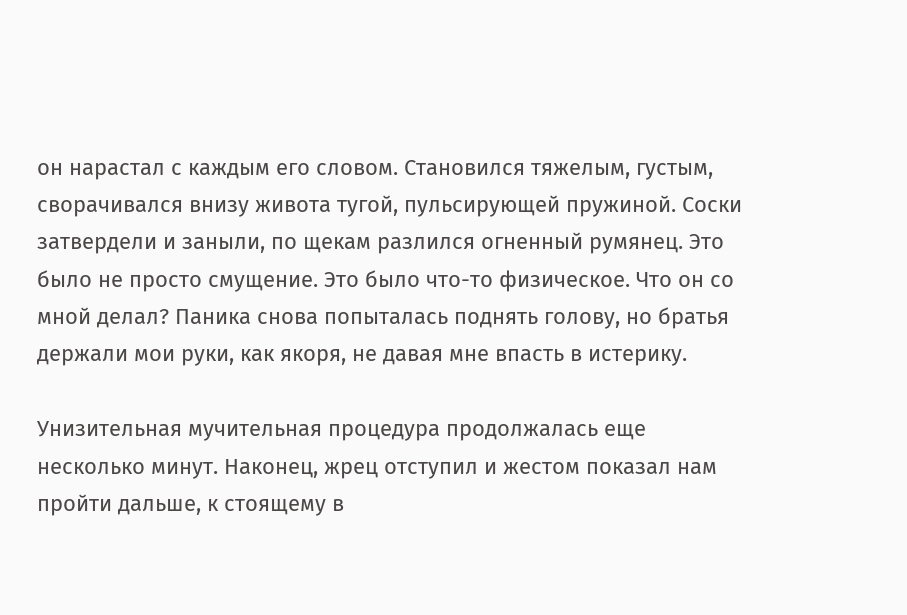он нарастал с каждым его словом. Становился тяжелым, густым, сворачивался внизу живота тугой, пульсирующей пружиной. Соски затвердели и заныли, по щекам разлился огненный румянец. Это было не просто смущение. Это было что-то физическое. Что он со мной делал? Паника снова попыталась поднять голову, но братья держали мои руки, как якоря, не давая мне впасть в истерику.

Унизительная мучительная процедура продолжалась еще несколько минут. Наконец, жрец отступил и жестом показал нам пройти дальше, к стоящему в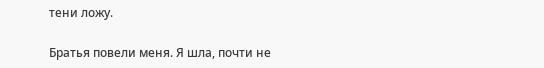тени ложу.

Братья повели меня. Я шла, почти не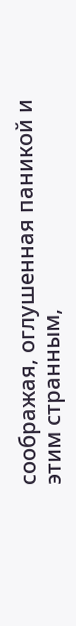соображая, оглушенная паникой и этим странным,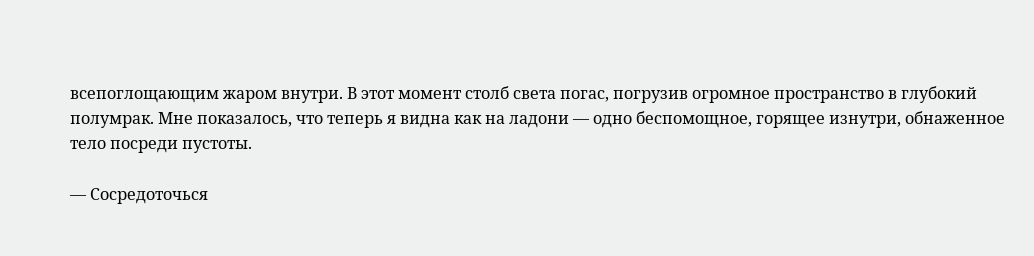всепоглощающим жаром внутри. В этот момент столб света погас, погрузив огромное пространство в глубокий полумрак. Мне показалось, что теперь я видна как на ладони — одно беспомощное, горящее изнутри, обнаженное тело посреди пустоты.

— Сосредоточься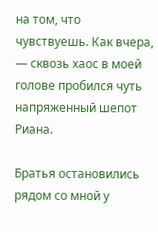на том, что чувствуешь. Как вчера, — сквозь хаос в моей голове пробился чуть напряженный шепот Риана.

Братья остановились рядом со мной у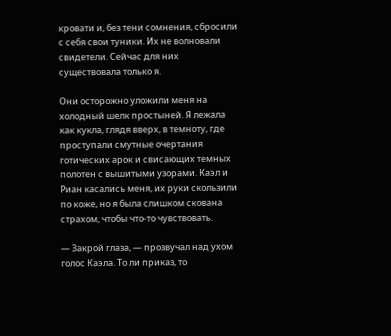кровати и, без тени сомнения, сбросили с себя свои туники. Их не волновали свидетели. Сейчас для них существовала только я.

Они осторожно уложили меня на холодный шелк простыней. Я лежала как кукла, глядя вверх, в темноту, где проступали смутные очертания готических арок и свисающих темных полотен с вышитыми узорами. Каэл и Риан касались меня, их руки скользили по коже, но я была слишком скована страхом, чтобы что-то чувствовать.

— Закрой глаза, — прозвучал над ухом голос Каэла. То ли приказ, то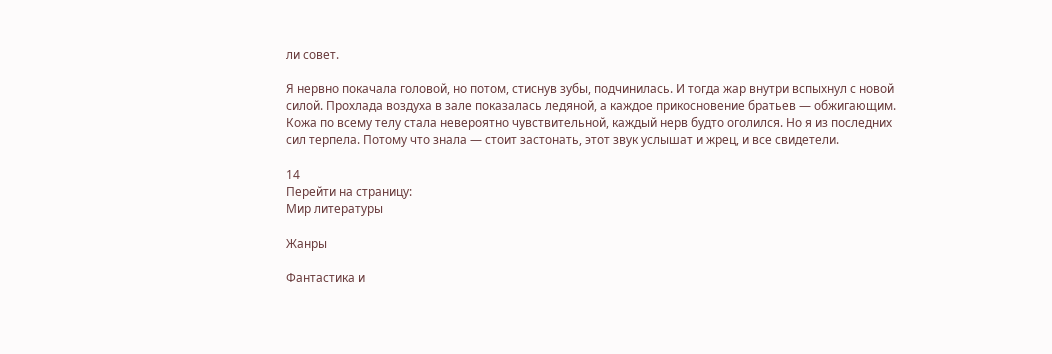ли совет.

Я нервно покачала головой, но потом, стиснув зубы, подчинилась. И тогда жар внутри вспыхнул с новой силой. Прохлада воздуха в зале показалась ледяной, а каждое прикосновение братьев — обжигающим. Кожа по всему телу стала невероятно чувствительной, каждый нерв будто оголился. Но я из последних сил терпела. Потому что знала — стоит застонать, этот звук услышат и жрец, и все свидетели.

14
Перейти на страницу:
Мир литературы

Жанры

Фантастика и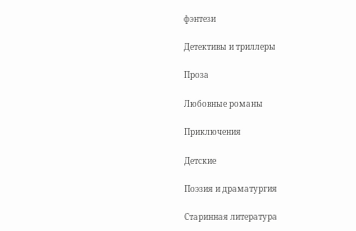фэнтези

Детективы и триллеры

Проза

Любовные романы

Приключения

Детские

Поэзия и драматургия

Старинная литература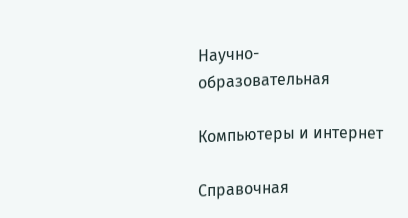Научно-образовательная

Компьютеры и интернет

Справочная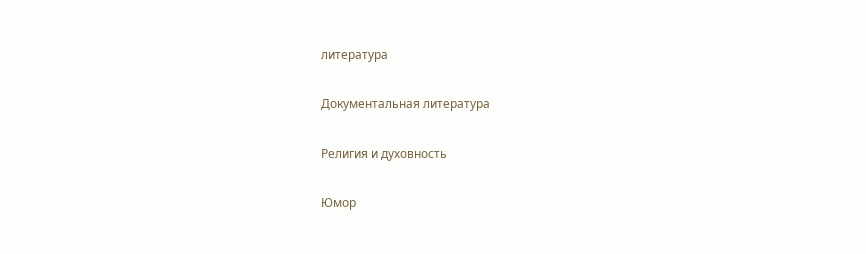литература

Документальная литература

Религия и духовность

Юмор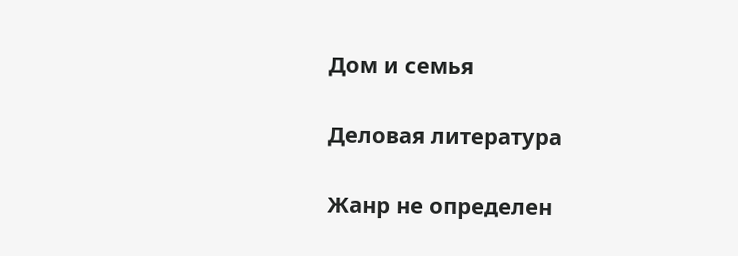Дом и семья

Деловая литература

Жанр не определен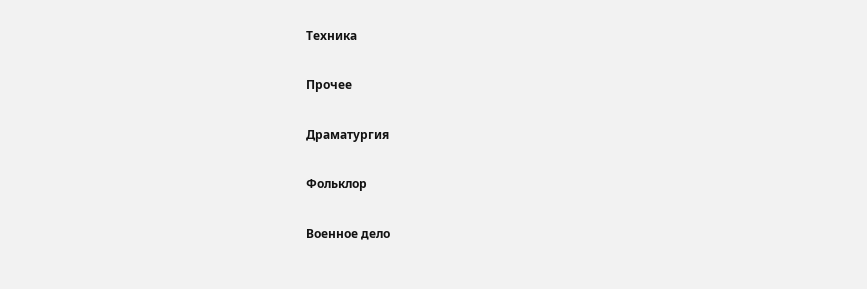Техника

Прочее

Драматургия

Фольклор

Военное дело